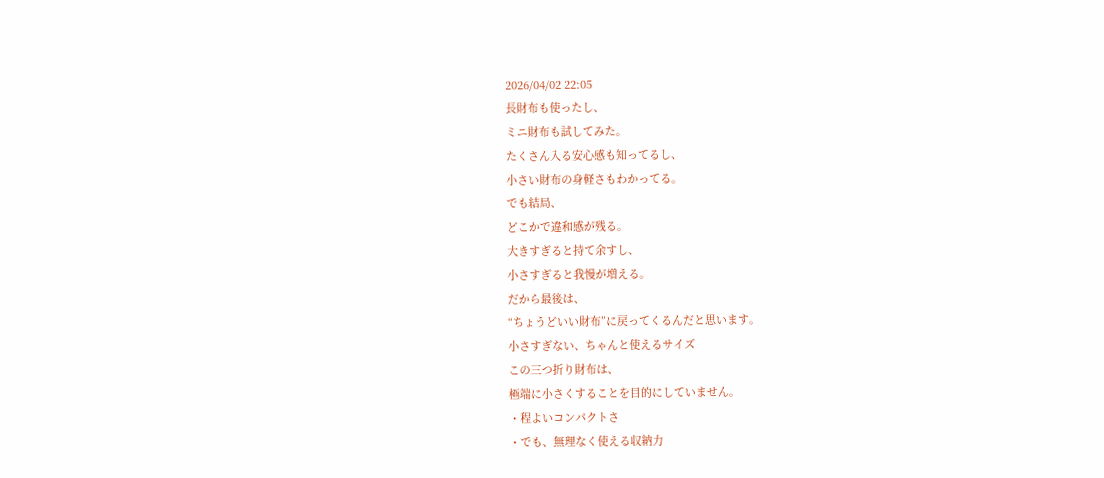2026/04/02 22:05
長財布も使ったし、
ミニ財布も試してみた。
たくさん入る安心感も知ってるし、
小さい財布の身軽さもわかってる。
でも結局、
どこかで違和感が残る。
大きすぎると持て余すし、
小さすぎると我慢が増える。
だから最後は、
“ちょうどいい財布”に戻ってくるんだと思います。
小さすぎない、ちゃんと使えるサイズ
この三つ折り財布は、
極端に小さくすることを目的にしていません。
・程よいコンパクトさ
・でも、無理なく使える収納力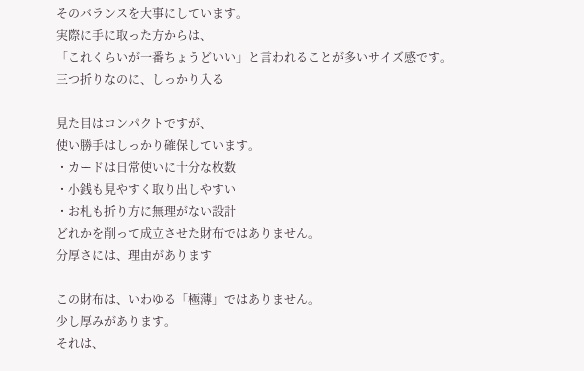そのバランスを大事にしています。
実際に手に取った方からは、
「これくらいが一番ちょうどいい」と言われることが多いサイズ感です。
三つ折りなのに、しっかり入る

見た目はコンパクトですが、
使い勝手はしっかり確保しています。
・カードは日常使いに十分な枚数
・小銭も見やすく取り出しやすい
・お札も折り方に無理がない設計
どれかを削って成立させた財布ではありません。
分厚さには、理由があります

この財布は、いわゆる「極薄」ではありません。
少し厚みがあります。
それは、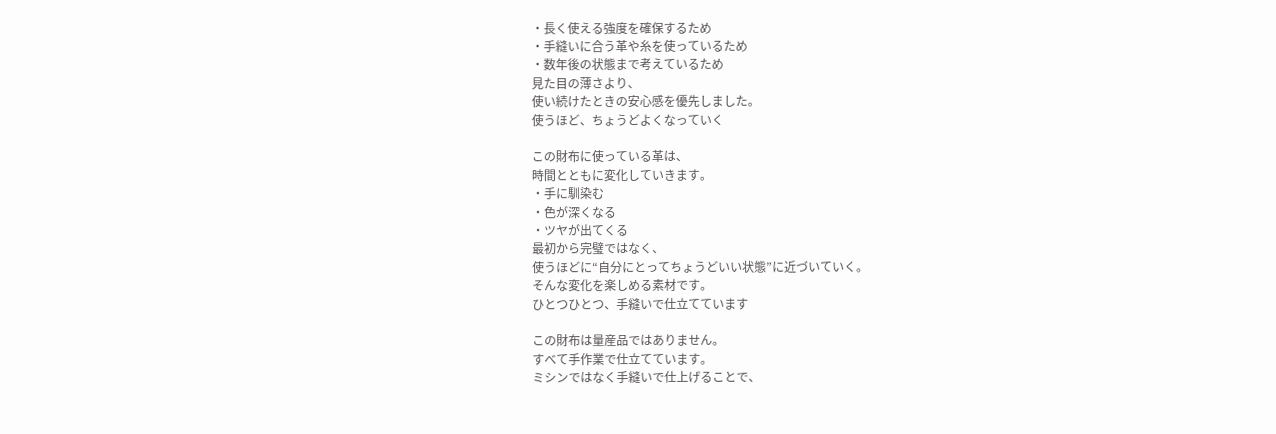・長く使える強度を確保するため
・手縫いに合う革や糸を使っているため
・数年後の状態まで考えているため
見た目の薄さより、
使い続けたときの安心感を優先しました。
使うほど、ちょうどよくなっていく

この財布に使っている革は、
時間とともに変化していきます。
・手に馴染む
・色が深くなる
・ツヤが出てくる
最初から完璧ではなく、
使うほどに“自分にとってちょうどいい状態”に近づいていく。
そんな変化を楽しめる素材です。
ひとつひとつ、手縫いで仕立てています

この財布は量産品ではありません。
すべて手作業で仕立てています。
ミシンではなく手縫いで仕上げることで、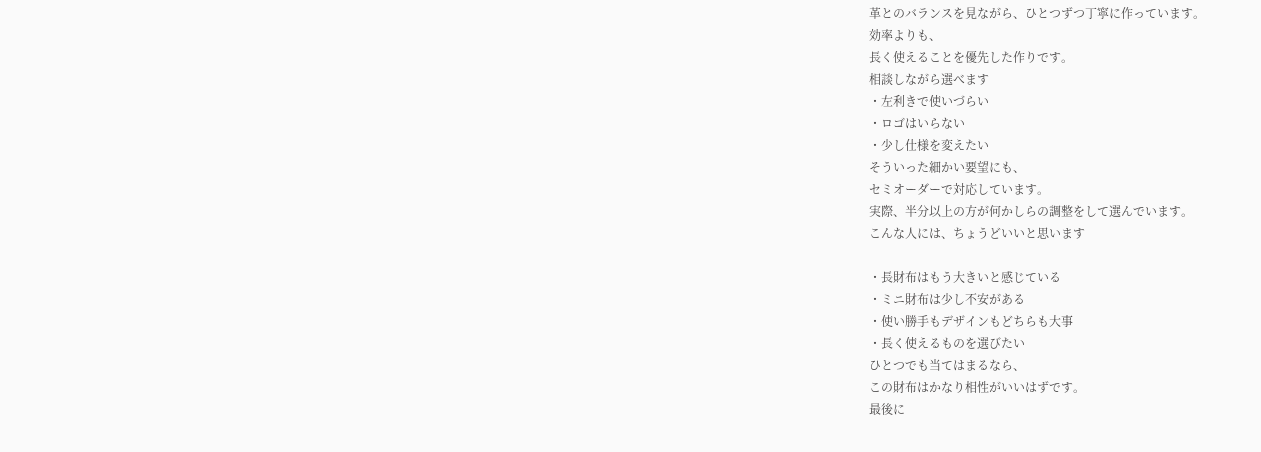革とのバランスを見ながら、ひとつずつ丁寧に作っています。
効率よりも、
長く使えることを優先した作りです。
相談しながら選べます
・左利きで使いづらい
・ロゴはいらない
・少し仕様を変えたい
そういった細かい要望にも、
セミオーダーで対応しています。
実際、半分以上の方が何かしらの調整をして選んでいます。
こんな人には、ちょうどいいと思います

・長財布はもう大きいと感じている
・ミニ財布は少し不安がある
・使い勝手もデザインもどちらも大事
・長く使えるものを選びたい
ひとつでも当てはまるなら、
この財布はかなり相性がいいはずです。
最後に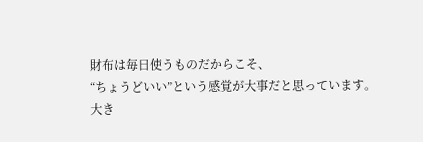財布は毎日使うものだからこそ、
“ちょうどいい”という感覚が大事だと思っています。
大き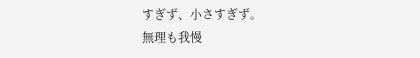すぎず、小さすぎず。
無理も我慢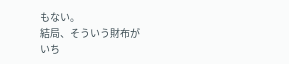もない。
結局、そういう財布が
いち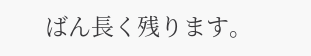ばん長く残ります。